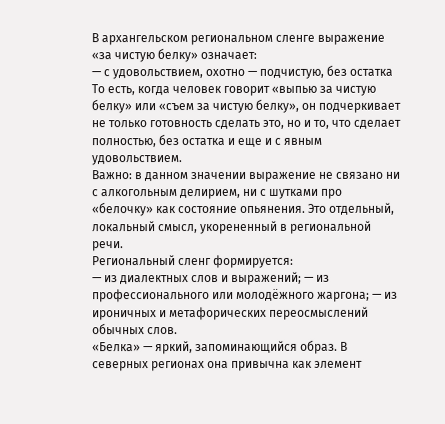В архангельском региональном сленге выражение «за чистую белку» означает:
— с удовольствием, охотно — подчистую, без остатка
То есть, когда человек говорит «выпью за чистую белку» или «съем за чистую белку», он подчеркивает не только готовность сделать это, но и то, что сделает полностью, без остатка и еще и с явным удовольствием.
Важно: в данном значении выражение не связано ни с алкогольным делирием, ни с шутками про «белочку» как состояние опьянения. Это отдельный, локальный смысл, укорененный в региональной речи.
Региональный сленг формируется:
— из диалектных слов и выражений; — из профессионального или молодёжного жаргона; — из ироничных и метафорических переосмыслений обычных слов.
«Белка» — яркий, запоминающийся образ. В северных регионах она привычна как элемент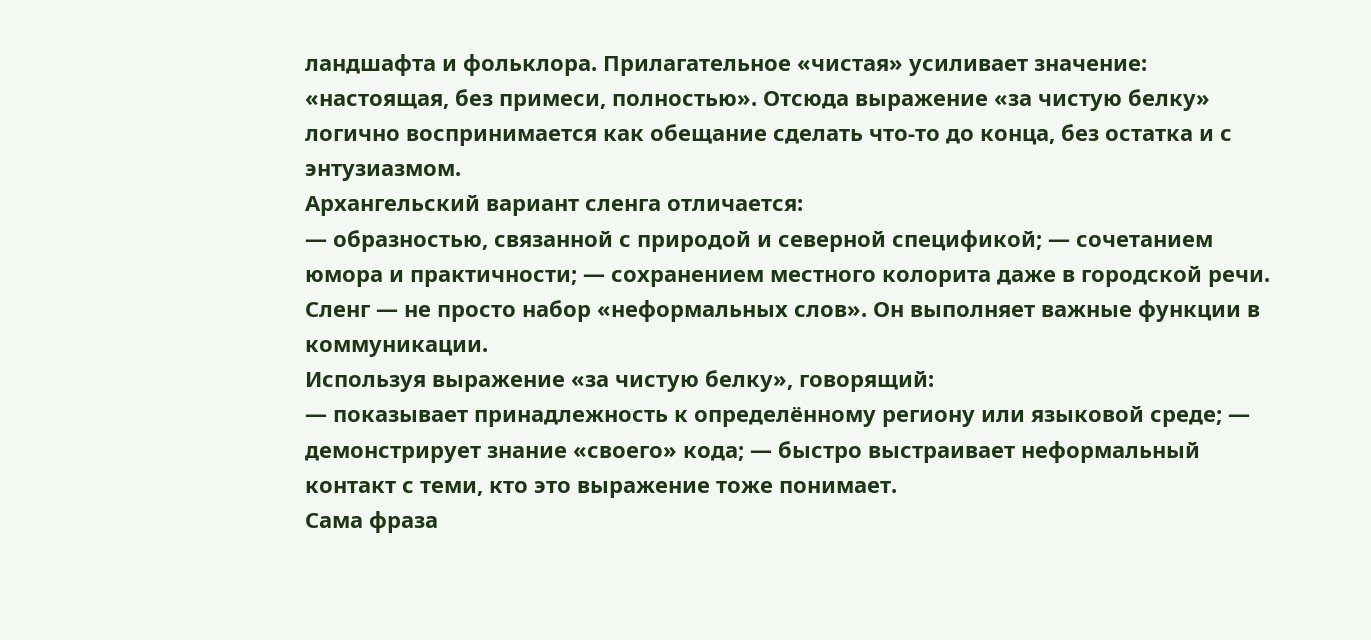ландшафта и фольклора. Прилагательное «чистая» усиливает значение: «настоящая, без примеси, полностью». Отсюда выражение «за чистую белку» логично воспринимается как обещание сделать что‑то до конца, без остатка и с энтузиазмом.
Архангельский вариант сленга отличается:
— образностью, связанной с природой и северной спецификой; — сочетанием юмора и практичности; — сохранением местного колорита даже в городской речи.
Сленг — не просто набор «неформальных слов». Он выполняет важные функции в коммуникации.
Используя выражение «за чистую белку», говорящий:
— показывает принадлежность к определённому региону или языковой среде; — демонстрирует знание «своего» кода; — быстро выстраивает неформальный контакт с теми, кто это выражение тоже понимает.
Сама фраза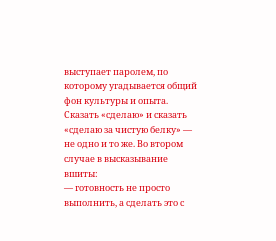выступает паролем, по которому угадывается общий фон культуры и опыта.
Сказать «сделаю» и сказать «сделаю за чистую белку» — не одно и то же. Во втором случае в высказывание вшиты:
— готовность не просто выполнить, а сделать это с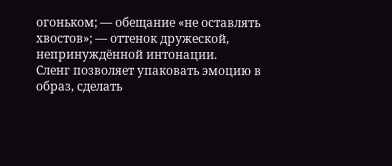огоньком; — обещание «не оставлять хвостов»; — оттенок дружеской, непринуждённой интонации.
Сленг позволяет упаковать эмоцию в образ, сделать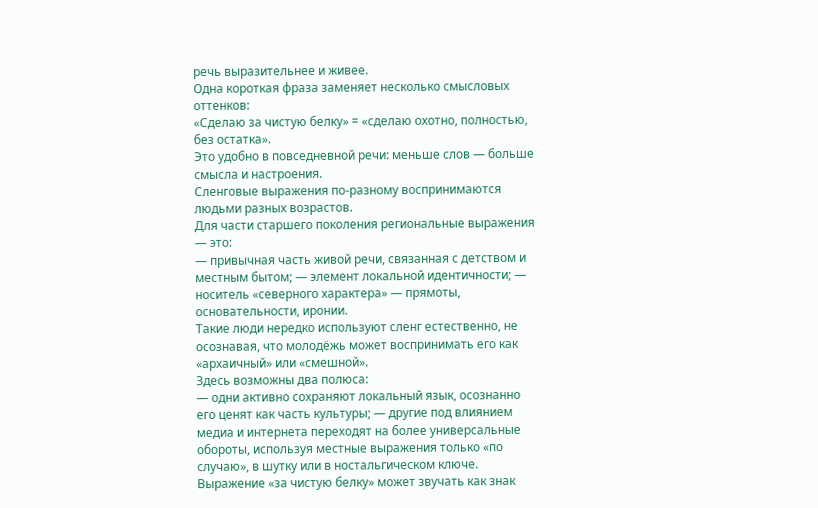речь выразительнее и живее.
Одна короткая фраза заменяет несколько смысловых оттенков:
«Сделаю за чистую белку» = «сделаю охотно, полностью, без остатка».
Это удобно в повседневной речи: меньше слов — больше смысла и настроения.
Сленговые выражения по‑разному воспринимаются людьми разных возрастов.
Для части старшего поколения региональные выражения — это:
— привычная часть живой речи, связанная с детством и местным бытом; — элемент локальной идентичности; — носитель «северного характера» — прямоты, основательности, иронии.
Такие люди нередко используют сленг естественно, не осознавая, что молодёжь может воспринимать его как «архаичный» или «смешной».
Здесь возможны два полюса:
— одни активно сохраняют локальный язык, осознанно его ценят как часть культуры; — другие под влиянием медиа и интернета переходят на более универсальные обороты, используя местные выражения только «по случаю», в шутку или в ностальгическом ключе.
Выражение «за чистую белку» может звучать как знак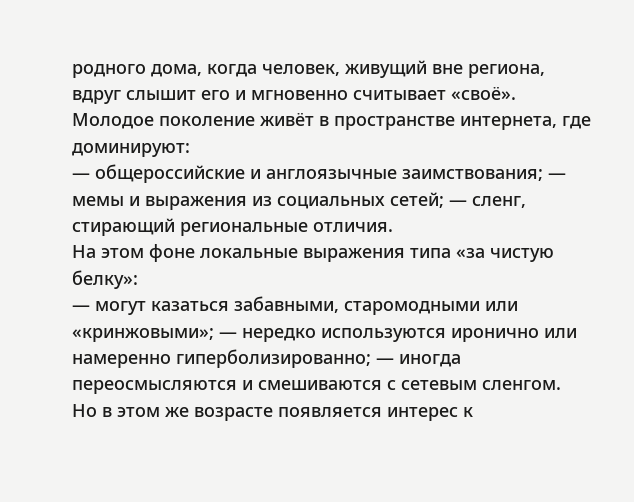родного дома, когда человек, живущий вне региона, вдруг слышит его и мгновенно считывает «своё».
Молодое поколение живёт в пространстве интернета, где доминируют:
— общероссийские и англоязычные заимствования; — мемы и выражения из социальных сетей; — сленг, стирающий региональные отличия.
На этом фоне локальные выражения типа «за чистую белку»:
— могут казаться забавными, старомодными или «кринжовыми»; — нередко используются иронично или намеренно гиперболизированно; — иногда переосмысляются и смешиваются с сетевым сленгом.
Но в этом же возрасте появляется интерес к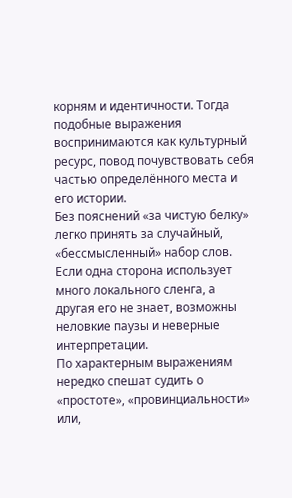корням и идентичности. Тогда подобные выражения воспринимаются как культурный ресурс, повод почувствовать себя частью определённого места и его истории.
Без пояснений «за чистую белку» легко принять за случайный, «бессмысленный» набор слов.
Если одна сторона использует много локального сленга, а другая его не знает, возможны неловкие паузы и неверные интерпретации.
По характерным выражениям нередко спешат судить о «простоте», «провинциальности» или,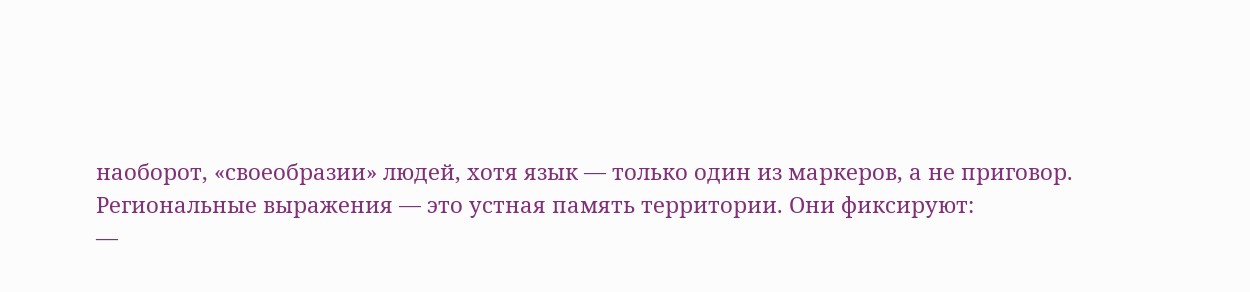наоборот, «своеобразии» людей, хотя язык — только один из маркеров, а не приговор.
Региональные выражения — это устная память территории. Они фиксируют:
—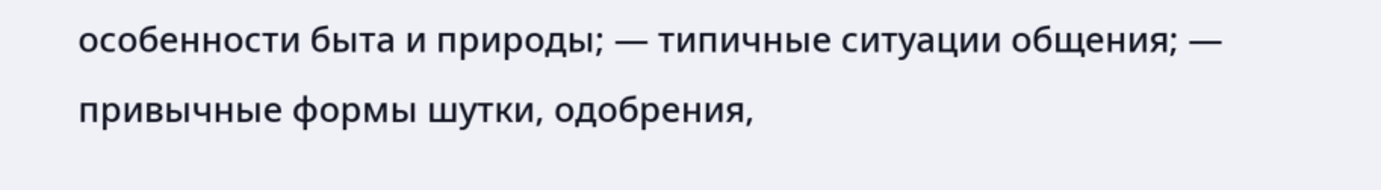особенности быта и природы; — типичные ситуации общения; — привычные формы шутки, одобрения,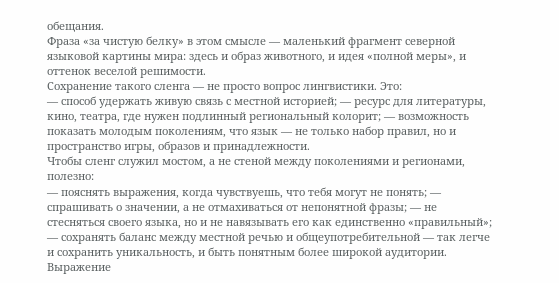обещания.
Фраза «за чистую белку» в этом смысле — маленький фрагмент северной языковой картины мира: здесь и образ животного, и идея «полной меры», и оттенок веселой решимости.
Сохранение такого сленга — не просто вопрос лингвистики. Это:
— способ удержать живую связь с местной историей; — ресурс для литературы, кино, театра, где нужен подлинный региональный колорит; — возможность показать молодым поколениям, что язык — не только набор правил, но и пространство игры, образов и принадлежности.
Чтобы сленг служил мостом, а не стеной между поколениями и регионами, полезно:
— пояснять выражения, когда чувствуешь, что тебя могут не понять; — спрашивать о значении, а не отмахиваться от непонятной фразы; — не стесняться своего языка, но и не навязывать его как единственно «правильный»; — сохранять баланс между местной речью и общеупотребительной — так легче и сохранить уникальность, и быть понятным более широкой аудитории.
Выражение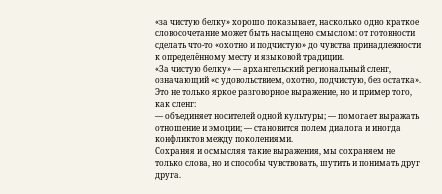«за чистую белку» хорошо показывает, насколько одно краткое словосочетание может быть насыщено смыслом: от готовности сделать что‑то «охотно и подчистую» до чувства принадлежности к определённому месту и языковой традиции.
«За чистую белку» — архангельский региональный сленг, означающий «с удовольствием, охотно, подчистую, без остатка». Это не только яркое разговорное выражение, но и пример того, как сленг:
— объединяет носителей одной культуры; — помогает выражать отношение и эмоции; — становится полем диалога и иногда конфликтов между поколениями.
Сохраняя и осмысляя такие выражения, мы сохраняем не только слова, но и способы чувствовать, шутить и понимать друг друга.